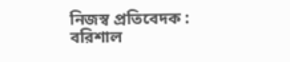নিজস্ব প্রতিবেদক :
বরিশাল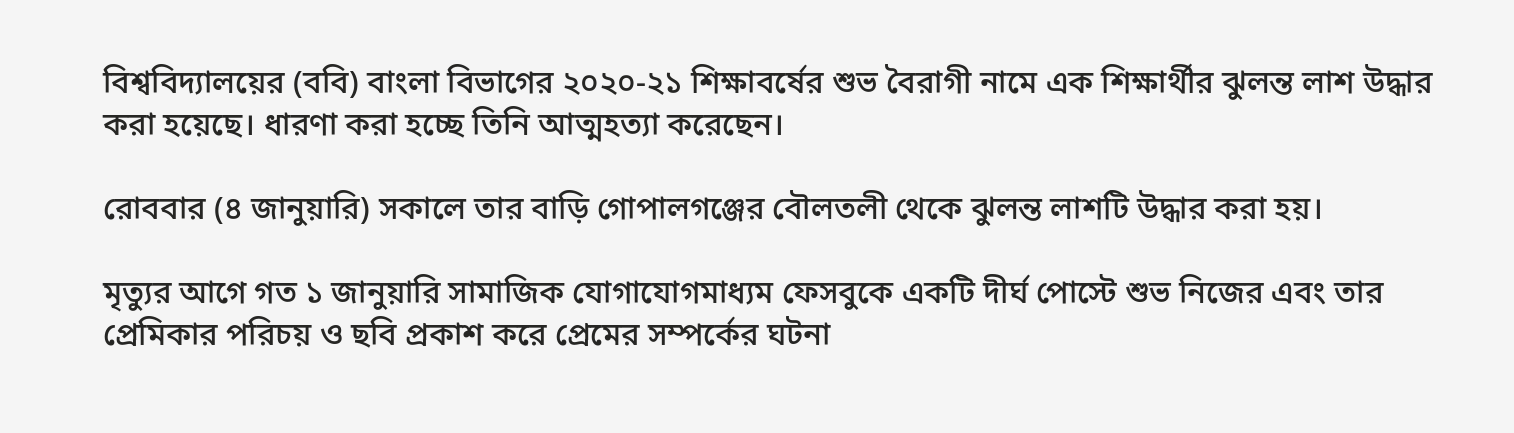বিশ্ববিদ্যালয়ের (ববি) বাংলা বিভাগের ২০২০-২১ শিক্ষাবর্ষের শুভ বৈরাগী নামে এক শিক্ষার্থীর ঝুলন্ত লাশ উদ্ধার করা হয়েছে। ধারণা করা হচ্ছে তিনি আত্মহত্যা করেছেন।

রোববার (৪ জানুয়ারি) সকালে তার বাড়ি গোপালগঞ্জের বৌলতলী থেকে ঝুলন্ত লাশটি উদ্ধার করা হয়।

মৃত্যুর আগে গত ১ জানুয়ারি সামাজিক যোগাযোগমাধ্যম ফেসবুকে একটি দীর্ঘ পোস্টে শুভ নিজের এবং তার প্রেমিকার পরিচয় ও ছবি প্রকাশ করে প্রেমের সম্পর্কের ঘটনা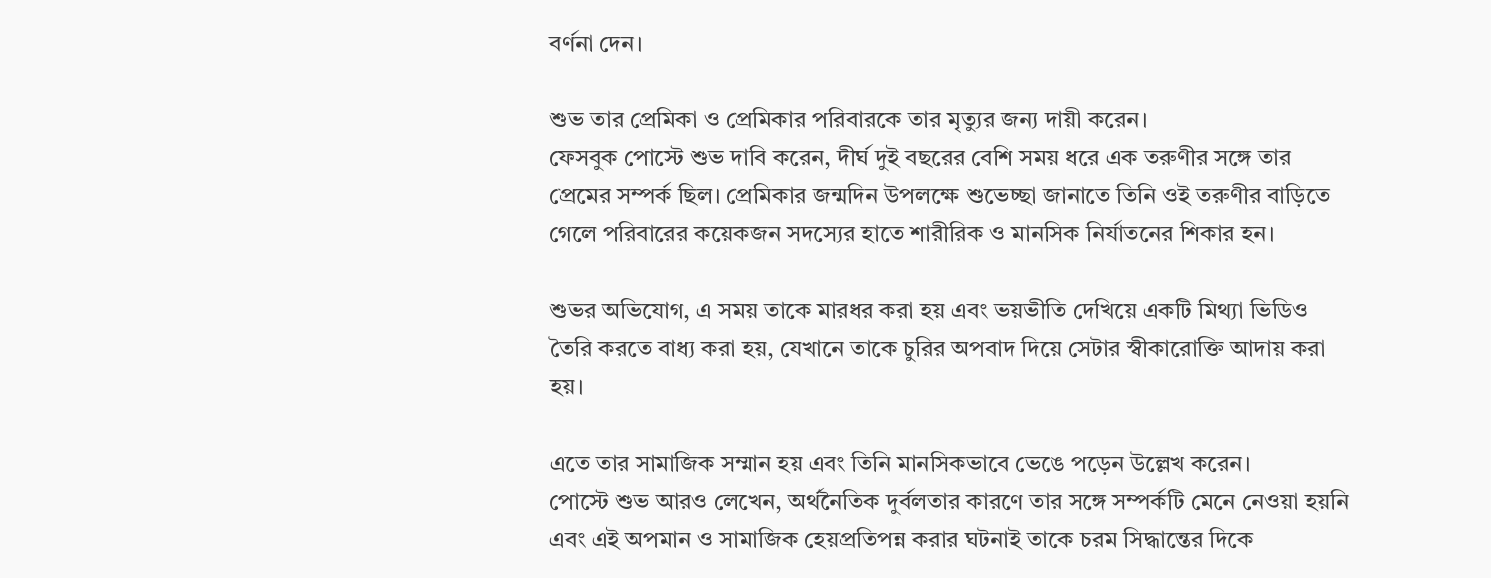বর্ণনা দেন।

শুভ তার প্রেমিকা ও প্রেমিকার পরিবারকে তার মৃত্যুর জন্য দায়ী করেন।
ফেসবুক পোস্টে শুভ দাবি করেন, দীর্ঘ দুই বছরের বেশি সময় ধরে এক তরুণীর সঙ্গে তার প্রেমের সম্পর্ক ছিল। প্রেমিকার জন্মদিন উপলক্ষে শুভেচ্ছা জানাতে তিনি ওই তরুণীর বাড়িতে গেলে পরিবারের কয়েকজন সদস্যের হাতে শারীরিক ও মানসিক নির্যাতনের শিকার হন।

শুভর অভিযোগ, এ সময় তাকে মারধর করা হয় এবং ভয়ভীতি দেখিয়ে একটি মিথ্যা ভিডিও তৈরি করতে বাধ্য করা হয়, যেখানে তাকে চুরির অপবাদ দিয়ে সেটার স্বীকারোক্তি আদায় করা হয়।

এতে তার সামাজিক সম্মান হয় এবং তিনি মানসিকভাবে ভেঙে পড়েন উল্লেখ করেন।
পোস্টে শুভ আরও লেখেন, অর্থনৈতিক দুর্বলতার কারণে তার সঙ্গে সম্পর্কটি মেনে নেওয়া হয়নি এবং এই অপমান ও সামাজিক হেয়প্রতিপন্ন করার ঘটনাই তাকে চরম সিদ্ধান্তের দিকে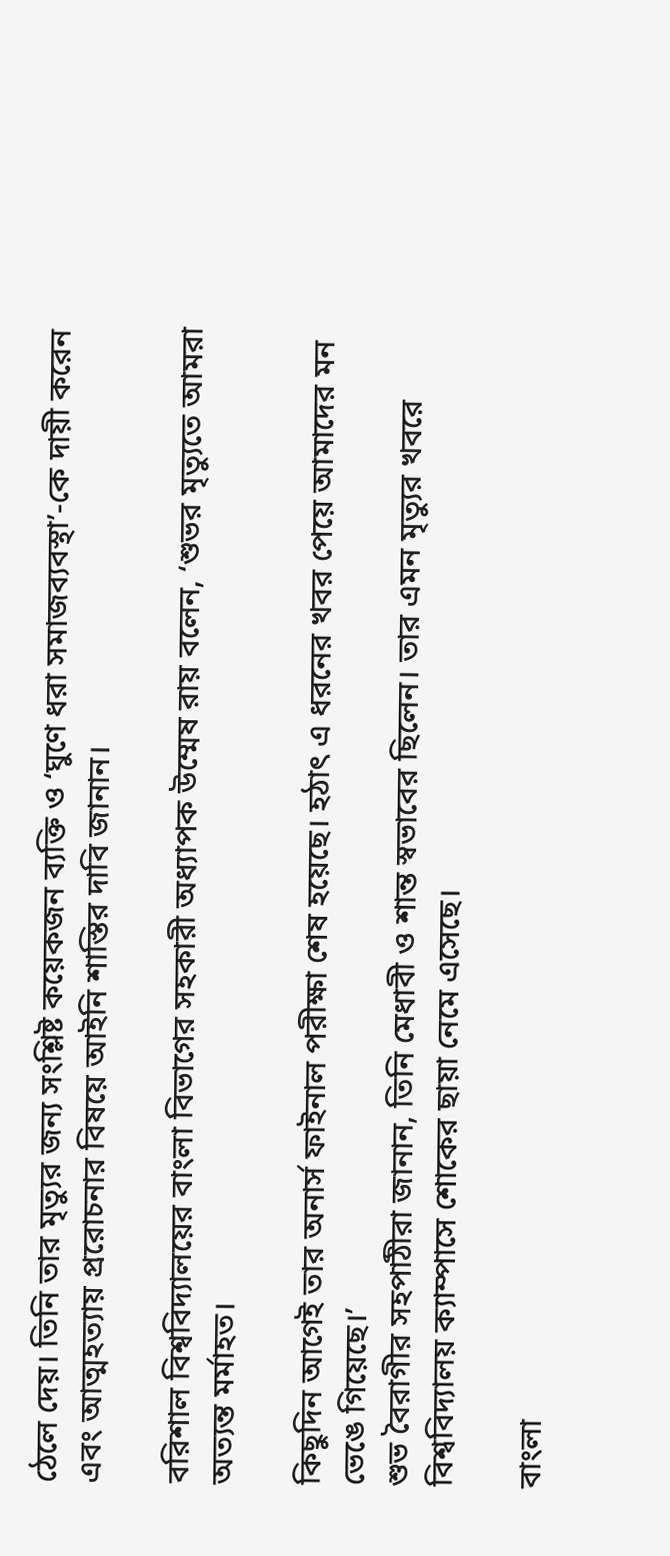ঠেলে দেয়। তিনি তার মৃত্যুর জন্য সংশ্লিষ্ট কয়েকজন ব্যক্তি ও ‘ঘুণে ধরা সমাজব্যবস্থা’-কে দায়ী করেন এবং আত্মহত্যায় প্ররোচনার বিষয়ে আইনি শাস্তির দাবি জানান।

বরিশাল বিশ্ববিদ্যালয়ের বাংলা বিভাগের সহকারী অধ্যাপক উম্মেষ রায় বলেন, ‘শুভর মৃত্যুতে আমরা অত্যন্ত মর্মাহত।

কিছুদিন আগেই তার অনার্স ফাইনাল পরীক্ষা শেষ হয়েছে। হঠাৎ এ ধরনের খবর পেয়ে আমাদের মন ভেঙে গিয়েছে।’
শুভ বৈরাগীর সহপাঠীরা জানান, তিনি মেধাবী ও শান্ত স্বভাবের ছিলেন। তার এমন মৃত্যুর খবরে বিশ্ববিদ্যালয় ক্যাম্পাসে শোকের ছায়া নেমে এসেছে।

বাংলা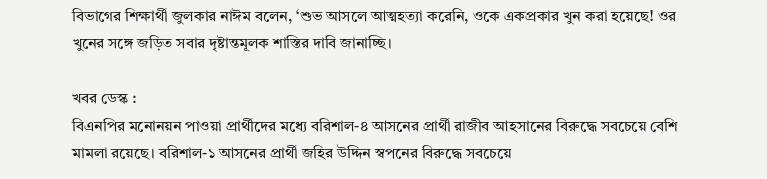বিভাগের শিক্ষার্থী জুলকার নাঈম বলেন, ‘শুভ আসলে আত্মহত্যা করেনি, ওকে একপ্রকার খুন করা হয়েছে! ওর খুনের সঙ্গে জড়িত সবার দৃষ্টান্তমূলক শাস্তির দাবি জানাচ্ছি।

খবর ডেস্ক :
বিএনপির মনোনয়ন পাওয়া প্রার্থীদের মধ্যে বরিশাল-৪ আসনের প্রার্থী রাজীব আহসানের বিরুদ্ধে সবচেয়ে বেশি মামলা রয়েছে। বরিশাল-১ আসনের প্রার্থী জহির উদ্দিন স্বপনের বিরুদ্ধে সবচেয়ে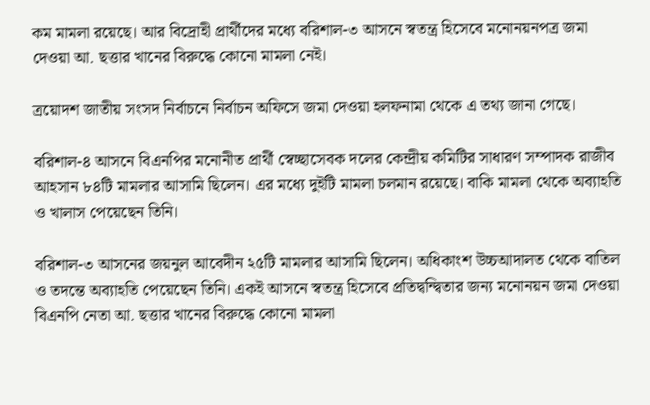কম মামলা রয়েছে। আর বিদ্রোহী প্রার্থীদের মধ্যে বরিশাল-৩ আসনে স্বতন্ত্র হিসেবে মনোনয়নপত্র জমা দেওয়া আ. ছত্তার খানের বিরুদ্ধে কোনো মামলা নেই।

ত্রয়োদশ জাতীয় সংসদ নির্বাচনে নির্বাচন অফিসে জমা দেওয়া হলফনামা থেকে এ তথ্য জানা গেছে।

বরিশাল-৪ আসনে বিএনপির মনোনীত প্রার্থী স্বেচ্ছাসেবক দলের কেন্দ্রীয় কমিটির সাধারণ সম্পাদক রাজীব আহসান ৮৪টি মামলার আসামি ছিলেন। এর মধ্যে দুইটি মামলা চলমান রয়েছে। বাকি মামলা থেকে অব্যাহতি ও খালাস পেয়েছেন তিনি।

বরিশাল-৩ আসনের জয়নুল আবেদীন ২৫টি মামলার আসামি ছিলেন। অধিকাংশ উচ্চআদালত থেকে বাতিল ও তদন্তে অব্যাহতি পেয়েছেন তিনি। একই আসনে স্বতন্ত্র হিসেবে প্রতিদ্বন্দ্বিতার জন্য মনোনয়ন জমা দেওয়া বিএনপি নেতা আ. ছত্তার খানের বিরুদ্ধে কোনো মামলা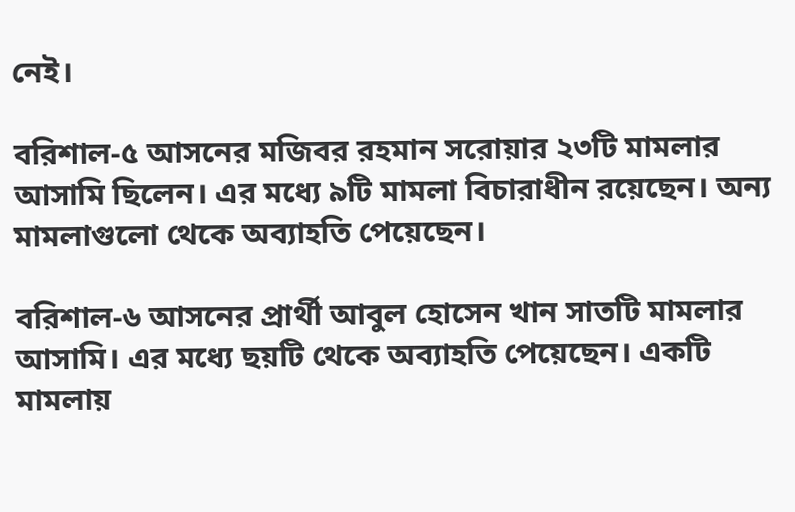নেই।

বরিশাল-৫ আসনের মজিবর রহমান সরোয়ার ২৩টি মামলার আসামি ছিলেন। এর মধ্যে ৯টি মামলা বিচারাধীন রয়েছেন। অন্য মামলাগুলো থেকে অব্যাহতি পেয়েছেন।

বরিশাল-৬ আসনের প্রার্থী আবুল হোসেন খান সাতটি মামলার আসামি। এর মধ্যে ছয়টি থেকে অব্যাহতি পেয়েছেন। একটি মামলায়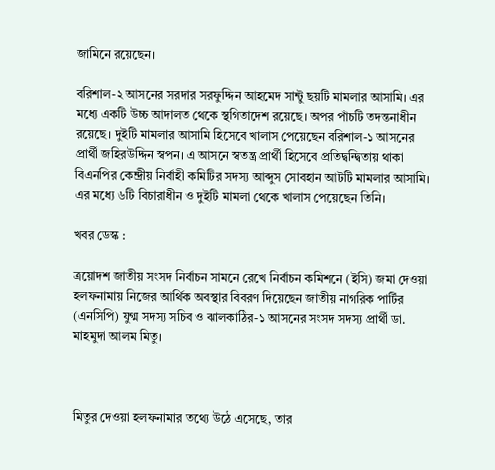জামিনে রয়েছেন।

বরিশাল-২ আসনের সরদার সরফুদ্দিন আহমেদ সান্টু ছয়টি মামলার আসামি। এর মধ্যে একটি উচ্চ আদালত থেকে স্থগিতাদেশ রয়েছে। অপর পাঁচটি তদন্তনাধীন রয়েছে। দুইটি মামলার আসামি হিসেবে খালাস পেয়েছেন বরিশাল-১ আসনের প্রার্থী জহিরউদ্দিন স্বপন। এ আসনে স্বতন্ত্র প্রার্থী হিসেবে প্রতিদ্বন্দ্বিতায় থাকা বিএনপির কেন্দ্রীয় নির্বাহী কমিটির সদস্য আব্দুস সোবহান আটটি মামলার আসামি। এর মধ্যে ৬টি বিচারাধীন ও দুইটি মামলা থেকে খালাস পেয়েছেন তিনি।

খবর ডেস্ক :

ত্রয়োদশ জাতীয় সংসদ নির্বাচন সামনে রেখে নির্বাচন কমিশনে (ইসি) জমা দেওয়া হলফনামায় নিজের আর্থিক অবস্থার বিবরণ দিয়েছেন জাতীয় নাগরিক পার্টির (এনসিপি) যুগ্ম সদস্য সচিব ও ঝালকাঠির-১ আসনের সংসদ সদস্য প্রার্থী ডা. মাহমুদা আলম মিতু।



মিতুর দেওয়া হলফনামার তথ্যে উঠে এসেছে, তার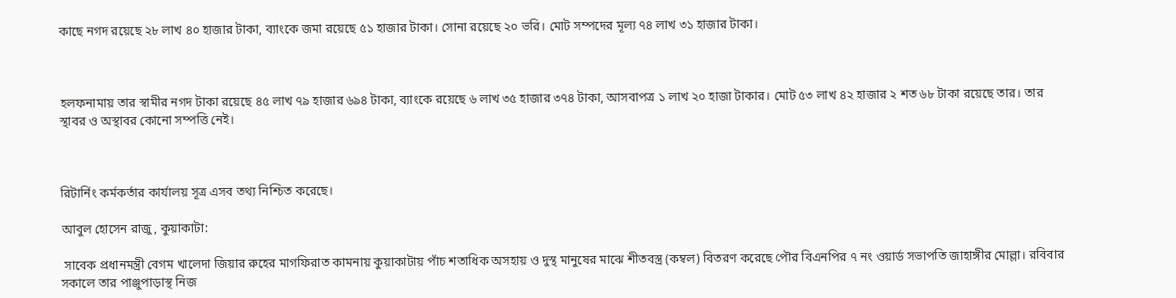কাছে নগদ রয়েছে ২৮ লাখ ৪০ হাজার টাকা, ব্যাংকে জমা রয়েছে ৫১ হাজার টাকা। সোনা রয়েছে ২০ ভরি। মোট সম্পদের মূল্য ৭৪ লাখ ৩১ হাজার টাকা।



হলফনামায় তার স্বামীর নগদ টাকা রয়েছে ৪৫ লাখ ৭৯ হাজার ৬৯৪ টাকা, ব্যাংকে রয়েছে ৬ লাখ ৩৫ হাজার ৩৭৪ টাকা, আসবাপত্র ১ লাখ ২০ হাজা টাকার। মোট ৫৩ লাখ ৪২ হাজার ২ শত ৬৮ টাকা রয়েছে তার। তার স্থাবর ও অস্থাবর কোনো সম্পত্তি নেই।



রিটার্নিং কর্মকর্তার কার্যালয় সূত্র এসব তথ্য নিশ্চিত করেছে।

আবুল হোসেন রাজু, কুয়াকাটা:

 সাবেক প্রধানমন্ত্রী বেগম খালেদা জিয়ার রুহের মাগফিরাত কামনায় কুয়াকাটায় পাঁচ শতাধিক অসহায় ও দুস্থ মানুষের মাঝে শীতবস্ত্র (কম্বল) বিতরণ করেছে পৌর বিএনপির ৭ নং ওয়ার্ড সভাপতি জাহাঙ্গীর মোল্লা। রবিবার সকালে তার পাঞ্জুপাড়াস্থ নিজ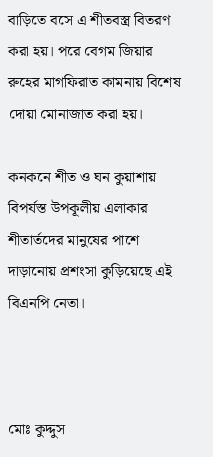বাড়িতে বসে এ শীতবস্ত্র বিতরণ করা হয়। পরে বেগম জিয়ার রুহের মাগফিরাত কামনায় বিশেষ দোয়া মোনাজাত করা হয়।

কনকনে শীত ও ঘন কুয়াশায় বিপর্যস্ত উপকূলীয় এলাকার শীতার্তদের মানুষের পাশে দাড়ানোয় প্রশংসা কুড়িয়েছে এই বিএনপি নেতা।



মোঃ কুদ্দুস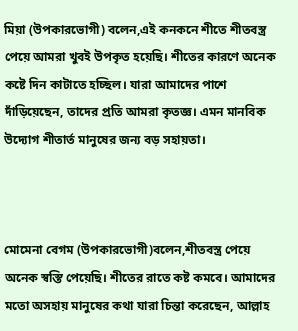মিয়া (উপকারভোগী) বলেন,এই কনকনে শীতে শীতবস্ত্র পেয়ে আমরা খুবই উপকৃত হয়েছি। শীতের কারণে অনেক কষ্টে দিন কাটাতে হচ্ছিল। যারা আমাদের পাশে দাঁড়িয়েছেন, তাদের প্রতি আমরা কৃতজ্ঞ। এমন মানবিক উদ্যোগ শীতার্ত মানুষের জন্য বড় সহায়তা।



মোমেনা বেগম (উপকারভোগী)বলেন,শীতবস্ত্র পেয়ে অনেক স্বস্তি পেয়েছি। শীতের রাতে কষ্ট কমবে। আমাদের মতো অসহায় মানুষের কথা যারা চিন্তা করেছেন, আল্লাহ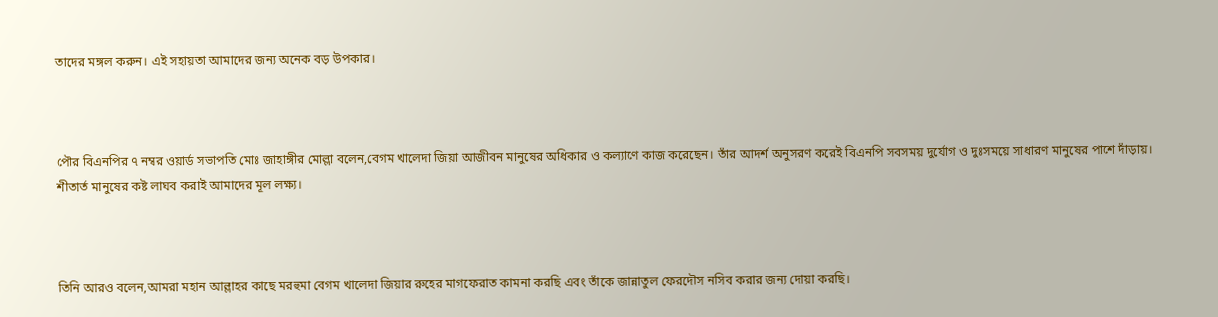তাদের মঙ্গল করুন। এই সহায়তা আমাদের জন্য অনেক বড় উপকার।



পৌর বিএনপির ৭ নম্বর ওয়ার্ড সভাপতি মোঃ জাহাঙ্গীর মোল্লা বলেন,বেগম খালেদা জিয়া আজীবন মানুষের অধিকার ও কল্যাণে কাজ করেছেন। তাঁর আদর্শ অনুসরণ করেই বিএনপি সবসময় দুর্যোগ ও দুঃসময়ে সাধারণ মানুষের পাশে দাঁড়ায়। শীতার্ত মানুষের কষ্ট লাঘব করাই আমাদের মূল লক্ষ্য।



তিনি আরও বলেন,আমরা মহান আল্লাহর কাছে মরহুমা বেগম খালেদা জিয়ার রুহের মাগফেরাত কামনা করছি এবং তাঁকে জান্নাতুল ফেরদৌস নসিব করার জন্য দোয়া করছি।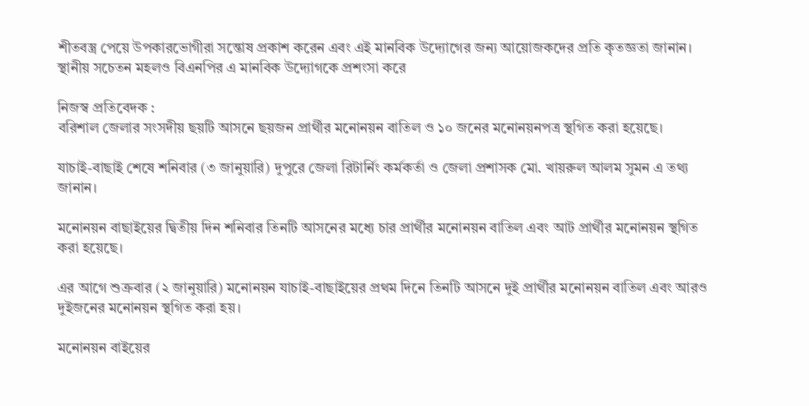শীতবস্ত্র পেয়ে উপকারভোগীরা সন্তোষ প্রকাশ করেন এবং এই মানবিক উদ্যোগের জন্য আয়োজকদের প্রতি কৃতজ্ঞতা জানান। স্থানীয় সচেতন মহলও বিএনপির এ মানবিক উদ্যোগকে প্রশংসা করে

নিজস্ব প্রতিবেদক :
বরিশাল জেলার সংসদীয় ছয়টি আসনে ছয়জন প্রার্থীর মনোনয়ন বাতিল ও ১০ জনের মনোনয়নপত্র স্থগিত করা হয়েছে।

যাচাই-বাছাই শেষে শনিবার (৩ জানুয়ারি) দুপুরে জেলা রিটার্নিং কর্মকর্তা ও জেলা প্রশাসক মো. খায়রুল আলম সুমন এ তথ্য জানান।

মনোনয়ন বাছাইয়ের দ্বিতীয় দিন শনিবার তিনটি আসনের মধ্যে চার প্রার্থীর মনোনয়ন বাতিল এবং আট প্রার্থীর মনোনয়ন স্থগিত করা হয়েছে।

এর আগে শুক্রবার (২ জানুয়ারি) মনোনয়ন যাচাই-বাছাইয়ের প্রথম দিনে তিনটি আসনে দুই প্রার্থীর মনোনয়ন বাতিল এবং আরও দুইজনের মনোনয়ন স্থগিত করা হয়।

মনোনয়ন বাইয়ের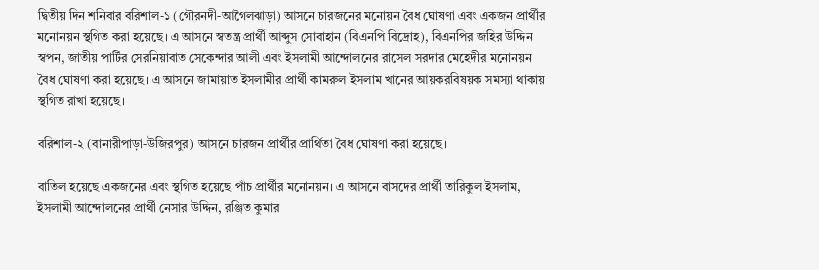দ্বিতীয় দিন শনিবার বরিশাল-১ (গৌরনদী-আগৈলঝাড়া) আসনে চারজনের মনোয়ন বৈধ ঘোষণা এবং একজন প্রার্থীর মনোনয়ন স্থগিত করা হয়েছে। এ আসনে স্বতন্ত্র প্রার্থী আব্দুস সোবাহান (বিএনপি বিদ্রোহ), বিএনপির জহির উদ্দিন স্বপন, জাতীয় পার্টির সেরনিয়াবাত সেকেন্দার আলী এবং ইসলামী আন্দোলনের রাসেল সরদার মেহেদীর মনোনয়ন বৈধ ঘোষণা করা হয়েছে। এ আসনে জামায়াত ইসলামীর প্রার্থী কামরুল ইসলাম খানের আয়করবিষয়ক সমস্যা থাকায় স্থগিত রাখা হয়েছে।

বরিশাল-২ (বানারীপাড়া-উজিরপুর) আসনে চারজন প্রার্থীর প্রার্থিতা বৈধ ঘোষণা করা হয়েছে।

বাতিল হয়েছে একজনের এবং স্থগিত হয়েছে পাঁচ প্রার্থীর মনোনয়ন। এ আসনে বাসদের প্রার্থী তারিকুল ইসলাম, ইসলামী আন্দোলনের প্রার্থী নেসার উদ্দিন, রঞ্জিত কুমার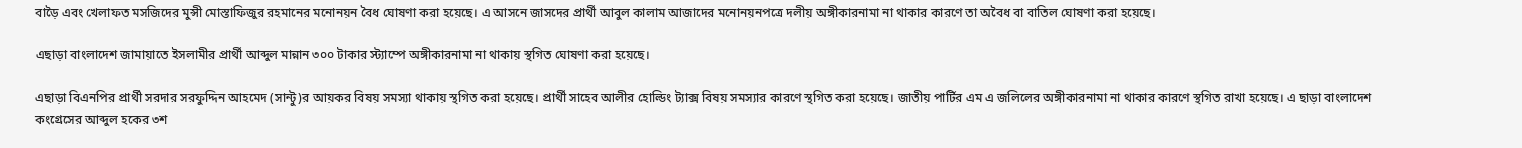বাড়ৈ এবং খেলাফত মসজিদের মুন্সী মোস্তাফিজুর রহমানের মনোনয়ন বৈধ ঘোষণা করা হয়েছে। এ আসনে জাসদের প্রার্থী আবুল কালাম আজাদের মনোনয়নপত্রে দলীয় অঙ্গীকারনামা না থাকার কারণে তা অবৈধ বা বাতিল ঘোষণা করা হয়েছে।

এছাড়া বাংলাদেশ জামায়াতে ইসলামীর প্রার্থী আব্দুল মান্নান ৩০০ টাকার স্ট্যাম্পে অঙ্গীকারনামা না থাকায় স্থগিত ঘোষণা করা হয়েছে।

এছাড়া বিএনপির প্রার্থী সরদার সরফুদ্দিন আহমেদ (সান্টু)র আয়কর বিষয় সমস্যা থাকায় স্থগিত করা হয়েছে। প্রার্থী সাহেব আলীর হোল্ডিং ট্যাক্স বিষয় সমস্যার কারণে স্থগিত করা হয়েছে। জাতীয় পার্টির এম এ জলিলের অঙ্গীকারনামা না থাকার কারণে স্থগিত রাখা হয়েছে। এ ছাড়া বাংলাদেশ কংগ্রেসের আব্দুল হকের ৩শ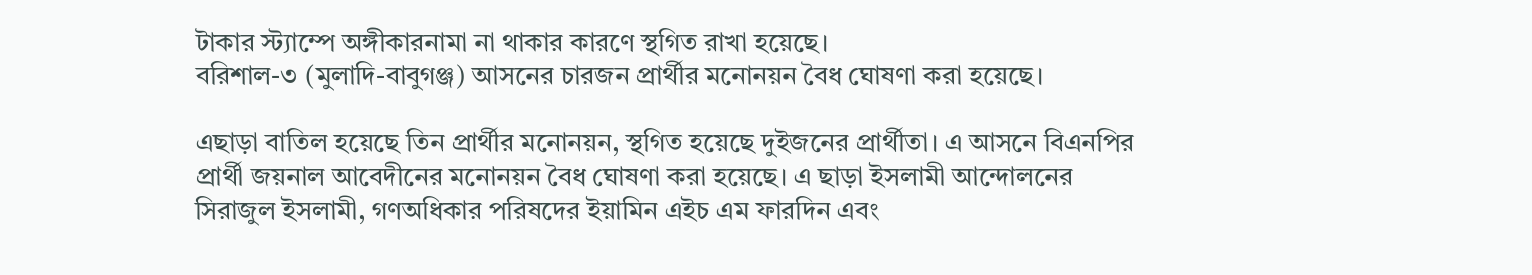টাকার স্ট্যাম্পে অঙ্গীকারনামা না থাকার কারণে স্থগিত রাখা হয়েছে।
বরিশাল-৩ (মুলাদি-বাবুগঞ্জ) আসনের চারজন প্রার্থীর মনোনয়ন বৈধ ঘোষণা করা হয়েছে।

এছাড়া বাতিল হয়েছে তিন প্রার্থীর মনোনয়ন, স্থগিত হয়েছে দুইজনের প্রার্থীতা। এ আসনে বিএনপির প্রার্থী জয়নাল আবেদীনের মনোনয়ন বৈধ ঘোষণা করা হয়েছে। এ ছাড়া ইসলামী আন্দোলনের সিরাজুল ইসলামী, গণঅধিকার পরিষদের ইয়ামিন এইচ এম ফারদিন এবং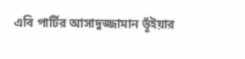এবি পার্টির আসাদুজ্জামান ভূঁইয়ার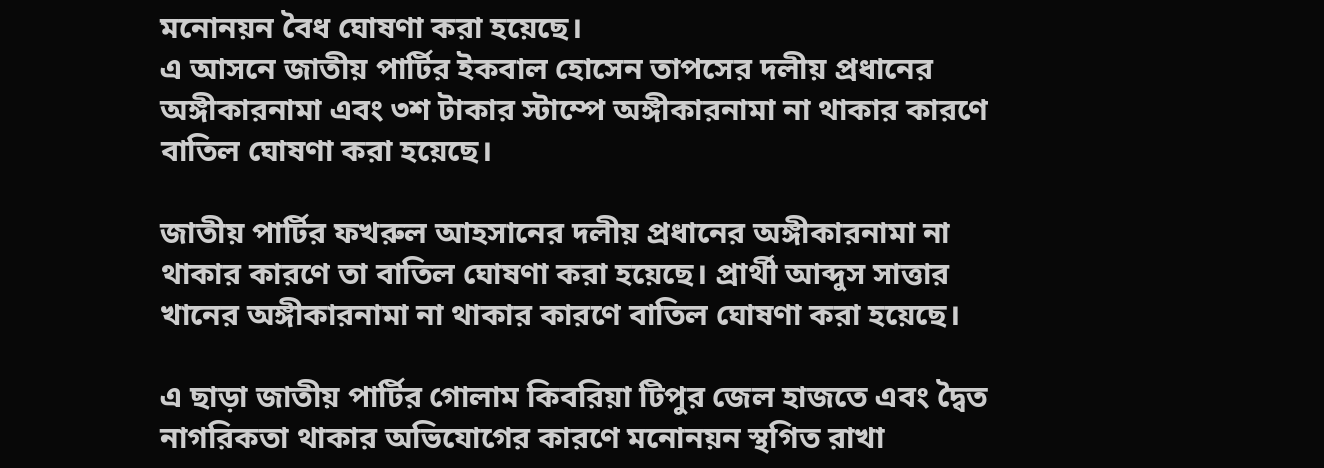মনোনয়ন বৈধ ঘোষণা করা হয়েছে।
এ আসনে জাতীয় পার্টির ইকবাল হোসেন তাপসের দলীয় প্রধানের অঙ্গীকারনামা এবং ৩শ টাকার স্টাম্পে অঙ্গীকারনামা না থাকার কারণে বাতিল ঘোষণা করা হয়েছে।

জাতীয় পার্টির ফখরুল আহসানের দলীয় প্রধানের অঙ্গীকারনামা না থাকার কারণে তা বাতিল ঘোষণা করা হয়েছে। প্রার্থী আব্দুস সাত্তার খানের অঙ্গীকারনামা না থাকার কারণে বাতিল ঘোষণা করা হয়েছে।

এ ছাড়া জাতীয় পার্টির গোলাম কিবরিয়া টিপুর জেল হাজতে এবং দ্বৈত নাগরিকতা থাকার অভিযোগের কারণে মনোনয়ন স্থগিত রাখা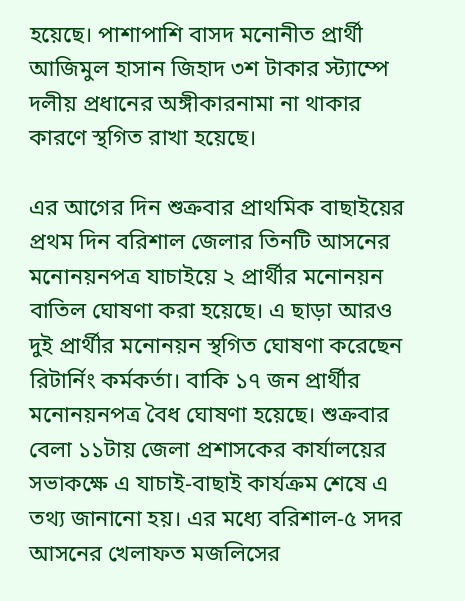হয়েছে। পাশাপাশি বাসদ মনোনীত প্রার্থী আজিমুল হাসান জিহাদ ৩শ টাকার স্ট্যাম্পে দলীয় প্রধানের অঙ্গীকারনামা না থাকার কারণে স্থগিত রাখা হয়েছে।

এর আগের দিন শুক্রবার প্রাথমিক বাছাইয়ের প্রথম দিন বরিশাল জেলার তিনটি আসনের মনোনয়নপত্র যাচাইয়ে ২ প্রার্থীর মনোনয়ন বাতিল ঘোষণা করা হয়েছে। এ ছাড়া আরও দুই প্রার্থীর মনোনয়ন স্থগিত ঘোষণা করেছেন রিটার্নিং কর্মকর্তা। বাকি ১৭ জন প্রার্থীর মনোনয়নপত্র বৈধ ঘোষণা হয়েছে। শুক্রবার বেলা ১১টায় জেলা প্রশাসকের কার্যালয়ের সভাকক্ষে এ যাচাই-বাছাই কার্যক্রম শেষে এ তথ্য জানানো হয়। এর মধ্যে বরিশাল-৫ সদর আসনের খেলাফত মজলিসের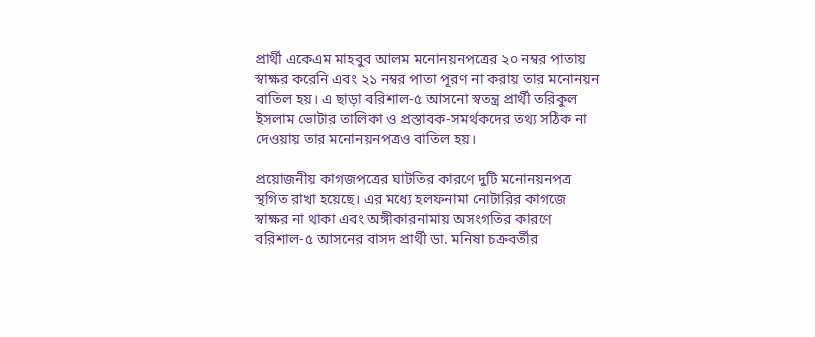প্রার্থী একেএম মাহবুব আলম মনোনয়নপত্রের ২০ নম্বর পাতায় স্বাক্ষর করেনি এবং ২১ নম্বর পাতা পূরণ না করায় তার মনোনয়ন বাতিল হয়। এ ছাড়া বরিশাল-৫ আসনো স্বতন্ত্র প্রার্থী তরিকুল ইসলাম ভোটার তালিকা ও প্রস্তাবক-সমর্থকদের তথ্য সঠিক না দেওয়ায় তার মনোনয়নপত্রও বাতিল হয়।

প্রয়োজনীয় কাগজপত্রের ঘাটতির কারণে দুটি মনোনয়নপত্র স্থগিত রাখা হয়েছে। এর মধ্যে হলফনামা নোটারির কাগজে স্বাক্ষর না থাকা এবং অঙ্গীকারনামায় অসংগতির কারণে বরিশাল-৫ আসনের বাসদ প্রার্থী ডা. মনিষা চক্রবর্তীর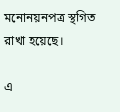মনোনয়নপত্র স্থগিত রাখা হয়েছে।

এ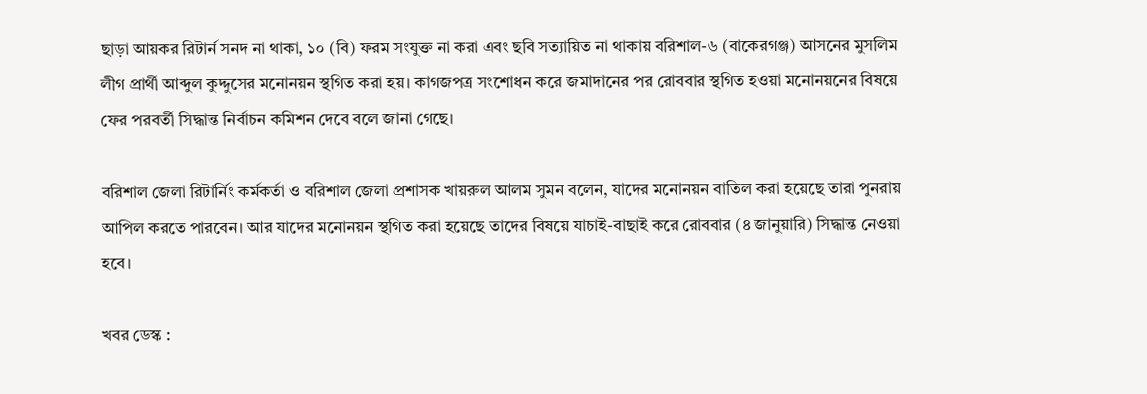ছাড়া আয়কর রিটার্ন সনদ না থাকা, ১০ (বি) ফরম সংযুক্ত না করা এবং ছবি সত্যায়িত না থাকায় বরিশাল-৬ (বাকেরগঞ্জ) আসনের মুসলিম লীগ প্রার্থী আব্দুল কুদ্দুসের মনোনয়ন স্থগিত করা হয়। কাগজপত্র সংশোধন করে জমাদানের পর রোববার স্থগিত হওয়া মনোনয়নের বিষয়ে ফের পরবর্তী সিদ্ধান্ত নির্বাচন কমিশন দেবে বলে জানা গেছে।

বরিশাল জেলা রিটার্নিং কর্মকর্তা ও বরিশাল জেলা প্রশাসক খায়রুল আলম সুমন বলেন, যাদের মনোনয়ন বাতিল করা হয়েছে তারা পুনরায় আপিল করতে পারবেন। আর যাদের মনোনয়ন স্থগিত করা হয়েছে তাদের বিষয়ে যাচাই-বাছাই করে রোববার (৪ জানুয়ারি) সিদ্ধান্ত নেওয়া হবে।

খবর ডেস্ক :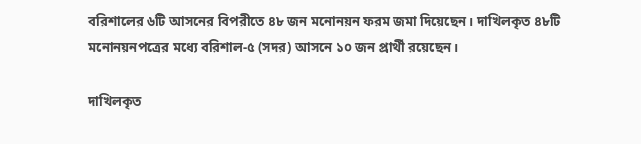বরিশালের ৬টি আসনের বিপরীতে ৪৮ জন মনোনয়ন ফরম জমা দিয়েছেন। দাখিলকৃত ৪৮টি মনোনয়নপত্রের মধ্যে বরিশাল-৫ (সদর) আসনে ১০ জন প্রার্থী রয়েছেন।

দাখিলকৃত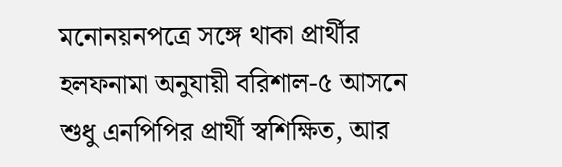মনোনয়নপত্রে সঙ্গে থাকা প্রার্থীর হলফনামা অনুযায়ী বরিশাল-৫ আসনে শুধু এনপিপির প্রার্থী স্বশিক্ষিত, আর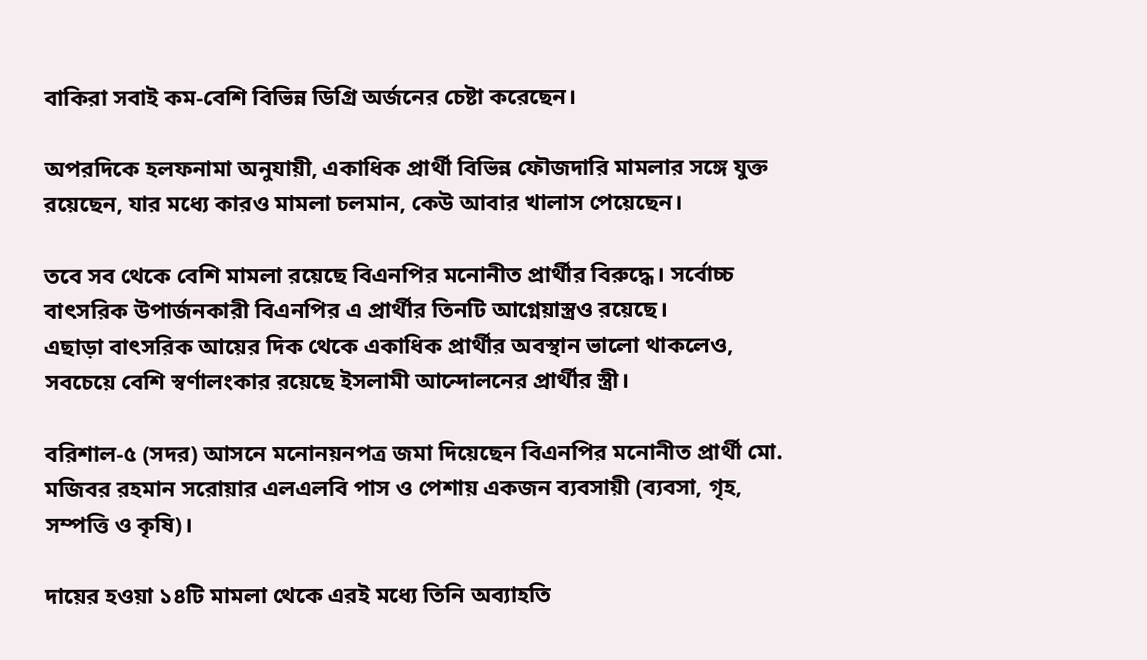বাকিরা সবাই কম-বেশি বিভিন্ন ডিগ্রি অর্জনের চেষ্টা করেছেন।

অপরদিকে হলফনামা অনুযায়ী, একাধিক প্রার্থী বিভিন্ন ফৌজদারি মামলার সঙ্গে যুক্ত রয়েছেন, যার মধ্যে কারও মামলা চলমান, কেউ আবার খালাস পেয়েছেন।

তবে সব থেকে বেশি মামলা রয়েছে বিএনপির মনোনীত প্রার্থীর বিরুদ্ধে। সর্বোচ্চ বাৎসরিক উপার্জনকারী বিএনপির এ প্রার্থীর তিনটি আগ্নেয়াস্ত্রও রয়েছে।
এছাড়া বাৎসরিক আয়ের দিক থেকে একাধিক প্রার্থীর অবস্থান ভালো থাকলেও, সবচেয়ে বেশি স্বর্ণালংকার রয়েছে ইসলামী আন্দোলনের প্রার্থীর স্ত্রী।

বরিশাল-৫ (সদর) আসনে মনোনয়নপত্র জমা দিয়েছেন বিএনপির মনোনীত প্রার্থী মো. মজিবর রহমান সরোয়ার এলএলবি পাস ও পেশায় একজন ব্যবসায়ী (ব্যবসা, গৃহ, সম্পত্তি ও কৃষি)।

দায়ের হওয়া ১৪টি মামলা থেকে এরই মধ্যে তিনি অব্যাহতি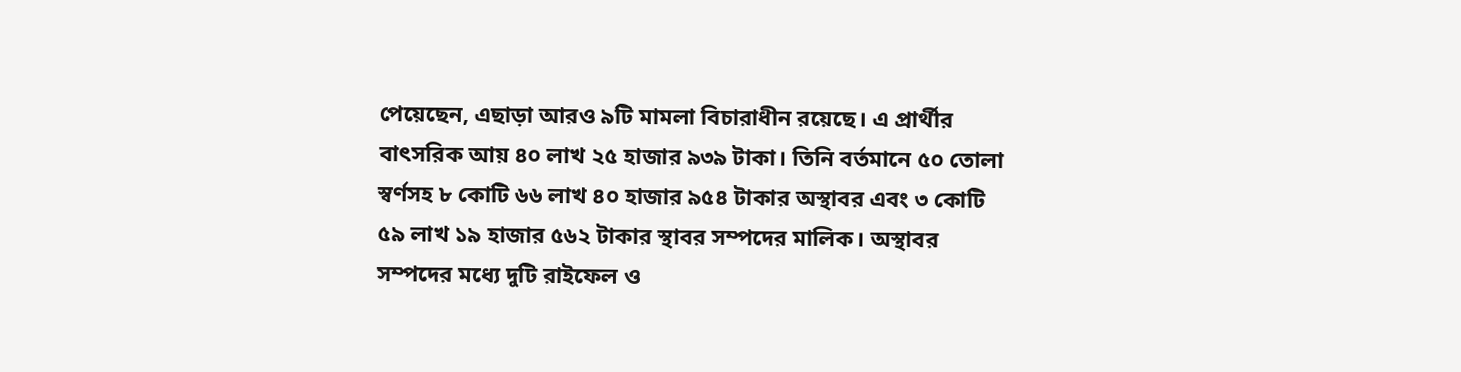পেয়েছেন, এছাড়া আরও ৯টি মামলা বিচারাধীন রয়েছে। এ প্রার্থীর বাৎসরিক আয় ৪০ লাখ ২৫ হাজার ৯৩৯ টাকা। তিনি বর্তমানে ৫০ তোলা স্বর্ণসহ ৮ কোটি ৬৬ লাখ ৪০ হাজার ৯৫৪ টাকার অস্থাবর এবং ৩ কোটি ৫৯ লাখ ১৯ হাজার ৫৬২ টাকার স্থাবর সম্পদের মালিক। অস্থাবর সম্পদের মধ্যে দুটি রাইফেল ও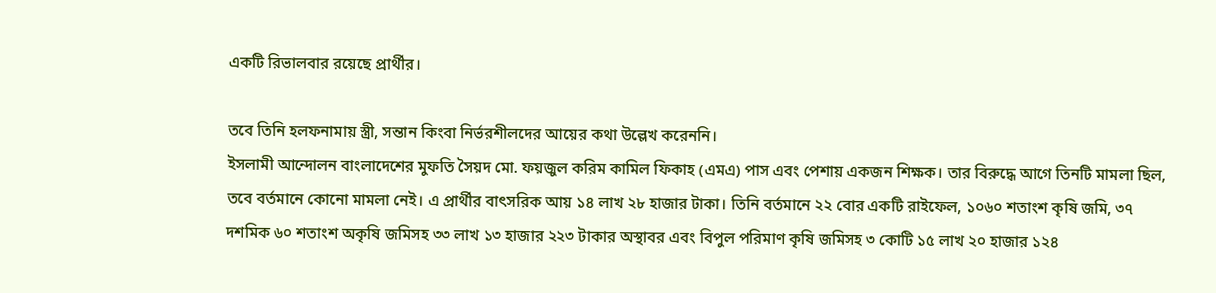একটি রিভালবার রয়েছে প্রার্থীর।

তবে তিনি হলফনামায় স্ত্রী, সন্তান কিংবা নির্ভরশীলদের আয়ের কথা উল্লেখ করেননি।
ইসলামী আন্দোলন বাংলাদেশের মুফতি সৈয়দ মো. ফয়জুল করিম কামিল ফিকাহ (এমএ) পাস এবং পেশায় একজন শিক্ষক। তার বিরুদ্ধে আগে তিনটি মামলা ছিল, তবে বর্তমানে কোনো মামলা নেই। এ প্রার্থীর বাৎসরিক আয় ১৪ লাখ ২৮ হাজার টাকা। তিনি বর্তমানে ২২ বোর একটি রাইফেল, ১০৬০ শতাংশ কৃষি জমি, ৩৭ দশমিক ৬০ শতাংশ অকৃষি জমিসহ ৩৩ লাখ ১৩ হাজার ২২৩ টাকার অস্থাবর এবং বিপুল পরিমাণ কৃষি জমিসহ ৩ কোটি ১৫ লাখ ২০ হাজার ১২৪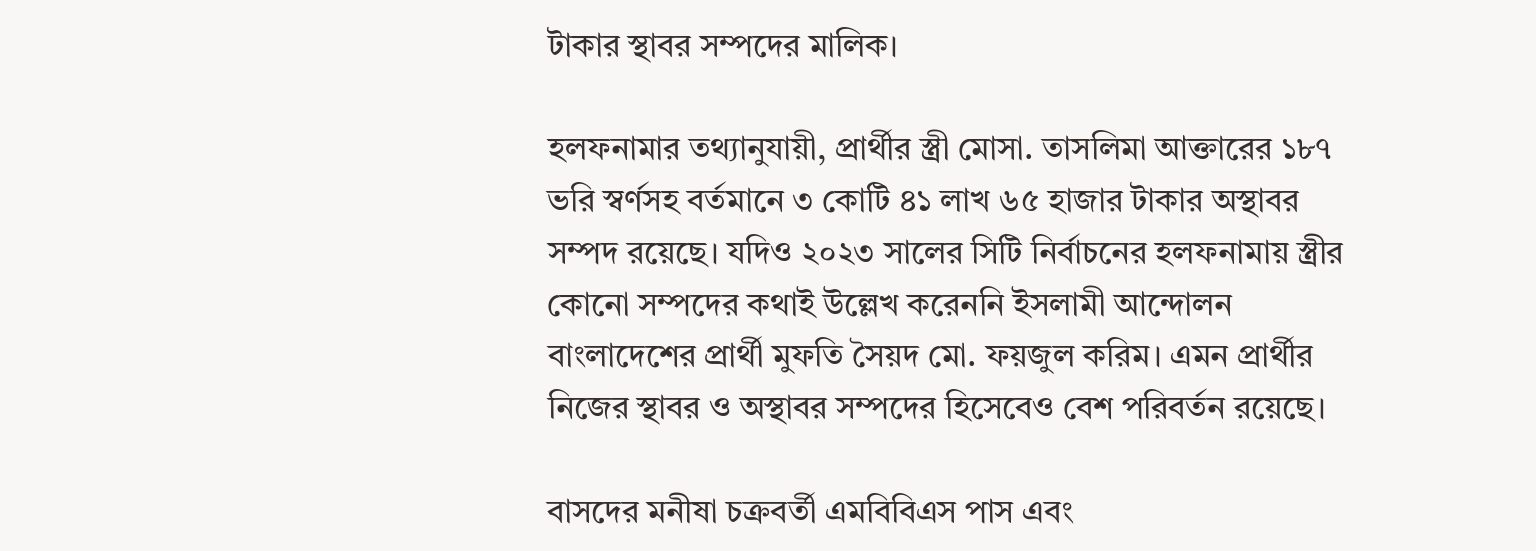টাকার স্থাবর সম্পদের মালিক।

হলফনামার তথ্যানুযায়ী, প্রার্থীর স্ত্রী মোসা. তাসলিমা আক্তারের ১৮৭ ভরি স্বর্ণসহ বর্তমানে ৩ কোটি ৪১ লাখ ৬৫ হাজার টাকার অস্থাবর সম্পদ রয়েছে। যদিও ২০২৩ সালের সিটি নির্বাচনের হলফনামায় স্ত্রীর কোনো সম্পদের কথাই উল্লেখ করেননি ইসলামী আন্দোলন বাংলাদেশের প্রার্থী মুফতি সৈয়দ মো. ফয়জুল করিম। এমন প্রার্থীর নিজের স্থাবর ও অস্থাবর সম্পদের হিসেবেও বেশ পরিবর্তন রয়েছে।

বাসদের মনীষা চক্রবর্তী এমবিবিএস পাস এবং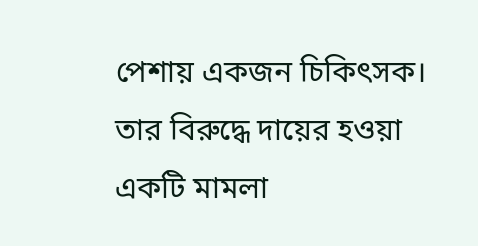পেশায় একজন চিকিৎসক। তার বিরুদ্ধে দায়ের হওয়া একটি মামলা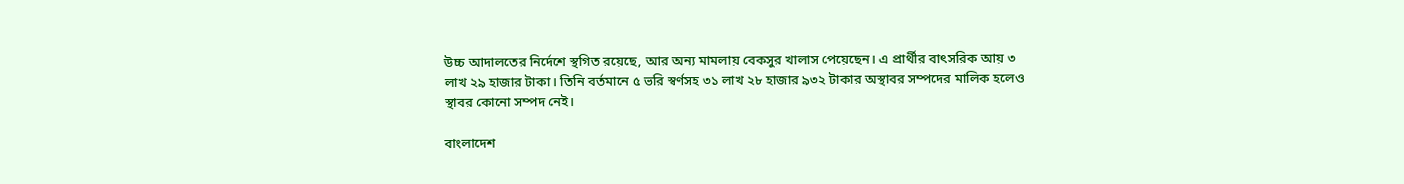উচ্চ আদালতের নির্দেশে স্থগিত রয়েছে, আর অন্য মামলায় বেকসুর খালাস পেয়েছেন। এ প্রার্থীর বাৎসরিক আয় ৩ লাখ ২৯ হাজার টাকা। তিনি বর্তমানে ৫ ভরি স্বর্ণসহ ৩১ লাখ ২৮ হাজার ৯৩২ টাকার অস্থাবর সম্পদের মালিক হলেও স্থাবর কোনো সম্পদ নেই।

বাংলাদেশ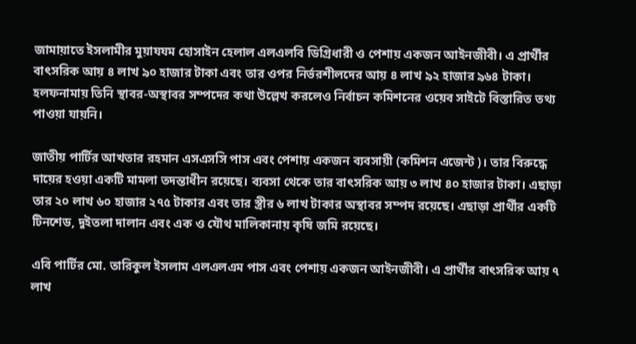জামায়াতে ইসলামীর মুয়াযযম হোসাইন হেলাল এলএলবি ডিগ্রিধারী ও পেশায় একজন আইনজীবী। এ প্রার্থীর বাৎসরিক আয় ৪ লাখ ৯০ হাজার টাকা এবং তার ওপর নির্ভরশীলদের আয় ৪ লাখ ৯২ হাজার ৯৬৪ টাকা। হলফনামায় তিনি স্থাবর-অস্থাবর সম্পদের কথা উল্লেখ করলেও নির্বাচন কমিশনের ওয়েব সাইটে বিস্তারিত তথ্য পাওয়া যায়নি।

জাতীয় পার্টির আখতার রহমান এসএসসি পাস এবং পেশায় একজন ব্যবসায়ী (কমিশন এজেন্ট)। তার বিরুদ্ধে দায়ের হওয়া একটি মামলা তদন্তাধীন রয়েছে। ব্যবসা থেকে তার বাৎসরিক আয় ৩ লাখ ৪০ হাজার টাকা। এছাড়া তার ২০ লাখ ৬০ হাজার ২৭৫ টাকার এবং তার স্ত্রীর ৬ লাখ টাকার অস্থাবর সম্পদ রয়েছে। এছাড়া প্রার্থীর একটি টিনশেড, দুইতলা দালান এবং এক ও যৌথ মালিকানায় কৃষি জমি রয়েছে।

এবি পার্টির মো. তারিকুল ইসলাম এলএলএম পাস এবং পেশায় একজন আইনজীবী। এ প্রার্থীর বাৎসরিক আয় ৭ লাখ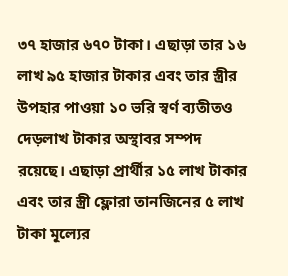৩৭ হাজার ৬৭০ টাকা। এছাড়া তার ১৬ লাখ ৯৫ হাজার টাকার এবং তার স্ত্রীর উপহার পাওয়া ১০ ভরি স্বর্ণ ব্যতীতও দেড়লাখ টাকার অস্থাবর সম্পদ রয়েছে। এছাড়া প্রার্থীর ১৫ লাখ টাকার এবং তার স্ত্রী ফ্লোরা তানজিনের ৫ লাখ টাকা মূল্যের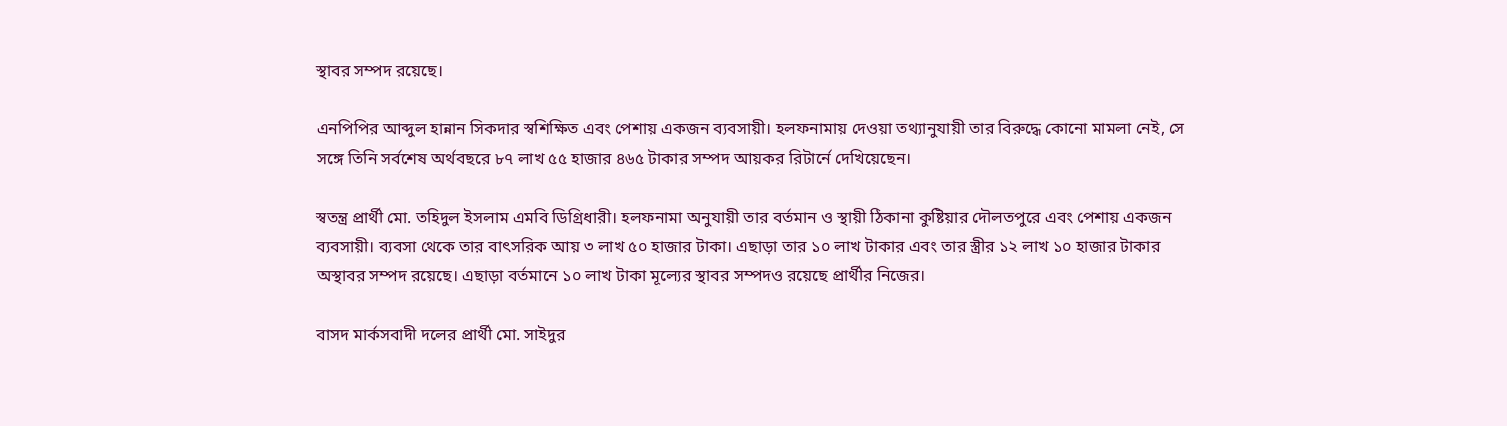স্থাবর সম্পদ রয়েছে।

এনপিপির আব্দুল হান্নান সিকদার স্বশিক্ষিত এবং পেশায় একজন ব্যবসায়ী। হলফনামায় দেওয়া তথ্যানুযায়ী তার বিরুদ্ধে কোনো মামলা নেই, সে সঙ্গে তিনি সর্বশেষ অর্থবছরে ৮৭ লাখ ৫৫ হাজার ৪৬৫ টাকার সম্পদ আয়কর রিটার্নে দেখিয়েছেন।

স্বতন্ত্র প্রার্থী মো. তহিদুল ইসলাম এমবি ডিগ্রিধারী। হলফনামা অনুযায়ী তার বর্তমান ও স্থায়ী ঠিকানা কুষ্টিয়ার দৌলতপুরে এবং পেশায় একজন ব্যবসায়ী। ব্যবসা থেকে তার বাৎসরিক আয় ৩ লাখ ৫০ হাজার টাকা। এছাড়া তার ১০ লাখ টাকার এবং তার স্ত্রীর ১২ লাখ ১০ হাজার টাকার অস্থাবর সম্পদ রয়েছে। এছাড়া বর্তমানে ১০ লাখ টাকা মূল্যের স্থাবর সম্পদও রয়েছে প্রার্থীর নিজের।

বাসদ মার্কসবাদী দলের প্রার্থী মো. সাইদুর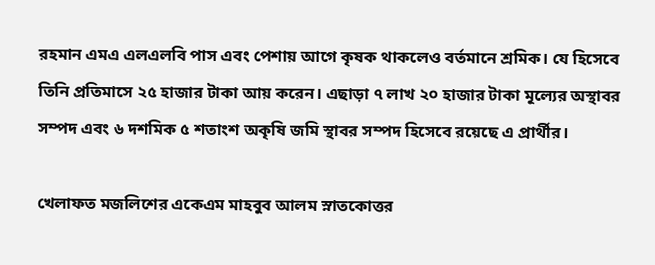রহমান এমএ এলএলবি পাস এবং পেশায় আগে কৃষক থাকলেও বর্তমানে শ্রমিক। যে হিসেবে তিনি প্রতিমাসে ২৫ হাজার টাকা আয় করেন। এছাড়া ৭ লাখ ২০ হাজার টাকা মূল্যের অস্থাবর সম্পদ এবং ৬ দশমিক ৫ শতাংশ অকৃষি জমি স্থাবর সম্পদ হিসেবে রয়েছে এ প্রার্থীর।

খেলাফত মজলিশের একেএম মাহবুব আলম স্নাতকোত্তর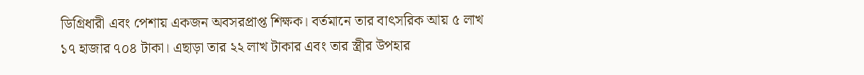ডিগ্রিধারী এবং পেশায় একজন অবসরপ্রাপ্ত শিক্ষক। বর্তমানে তার বাৎসরিক আয় ৫ লাখ ১৭ হাজার ৭০৪ টাকা। এছাড়া তার ২২ লাখ টাকার এবং তার স্ত্রীর উপহার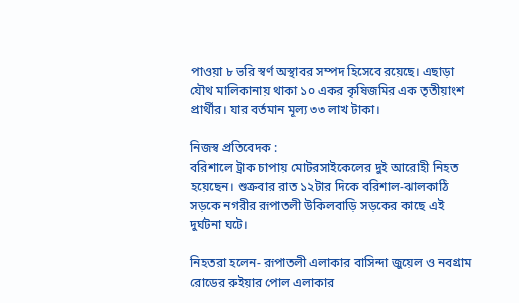পাওয়া ৮ ভরি স্বর্ণ অস্থাবর সম্পদ হিসেবে রয়েছে। এছাড়া যৌথ মালিকানায় থাকা ১০ একর কৃষিজমির এক তৃতীয়াংশ প্রার্থীর। যার বর্তমান মূল্য ৩৩ লাখ টাকা।

নিজস্ব প্রতিবেদক :
বরিশালে ট্রাক চাপায় মোটরসাইকেলের দুই আরোহী নিহত হয়েছেন। শুক্রবার রাত ১২টার দিকে বরিশাল-ঝালকাঠি সড়কে নগরীর রূপাতলী উকিলবাড়ি সড়কের কাছে এই দুর্ঘটনা ঘটে।

নিহতরা হলেন- রূপাতলী এলাকার বাসিন্দা জুয়েল ও নবগ্রাম রোডের রুইয়ার পোল এলাকার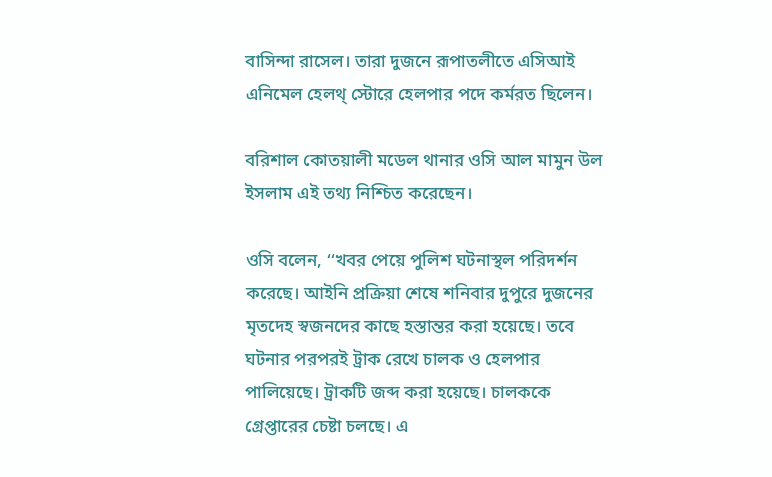বাসিন্দা রাসেল। তারা দুজনে রূপাতলীতে এসিআই এনিমেল হেলথ্ স্টোরে হেলপার পদে কর্মরত ছিলেন।

বরিশাল কোতয়ালী মডেল থানার ওসি আল মামুন উল ইসলাম এই তথ্য নিশ্চিত করেছেন।

ওসি বলেন, ‘‘খবর পেয়ে পুলিশ ঘটনাস্থল পরিদর্শন করেছে। আইনি প্রক্রিয়া শেষে শনিবার দুপুরে দুজনের মৃতদেহ স্বজনদের কাছে হস্তান্তর করা হয়েছে। তবে ঘটনার পরপরই ট্রাক রেখে চালক ও হেলপার পালিয়েছে। ট্রাকটি জব্দ করা হয়েছে। চালককে গ্রেপ্তারের চেষ্টা চলছে। এ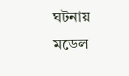ঘটনায় মডেল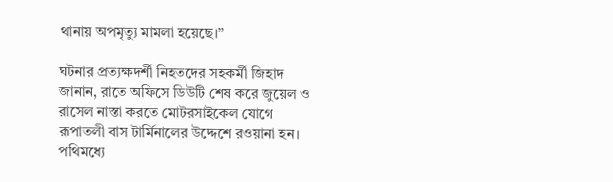থানায় অপমৃত্যু মামলা হয়েছে।’’

ঘটনার প্রত্যক্ষদর্শী নিহতদের সহকর্মী জিহাদ জানান, রাতে অফিসে ডিউটি শেষ করে জুয়েল ও রাসেল নাস্তা করতে মোটরসাইকেল যোগে রূপাতলী বাস টার্মিনালের উদ্দেশে রওয়ানা হন। পথিমধ্যে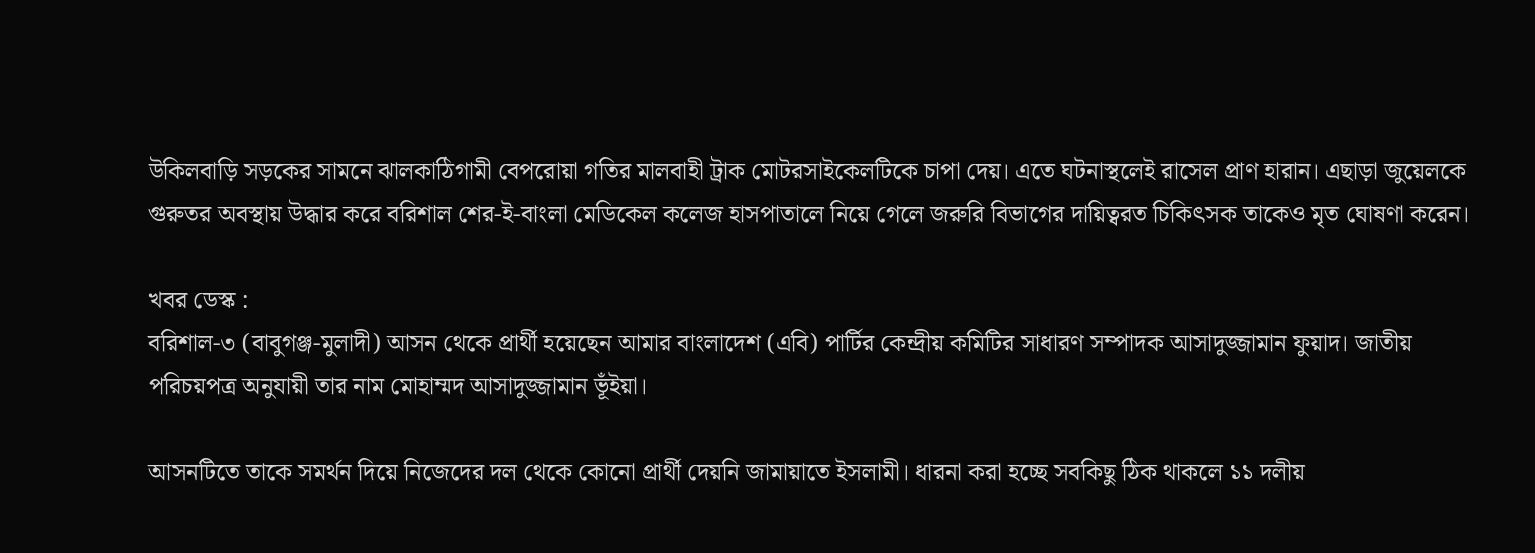উকিলবাড়ি সড়কের সামনে ঝালকাঠিগামী বেপরোয়া গতির মালবাহী ট্রাক মোটরসাইকেলটিকে চাপা দেয়। এতে ঘটনাস্থলেই রাসেল প্রাণ হারান। এছাড়া জুয়েলকে গুরুতর অবস্থায় উদ্ধার করে বরিশাল শের-ই-বাংলা মেডিকেল কলেজ হাসপাতালে নিয়ে গেলে জরুরি বিভাগের দায়িত্বরত চিকিৎসক তাকেও মৃত ঘোষণা করেন।

খবর ডেস্ক :
বরিশাল-৩ (বাবুগঞ্জ-মুলাদী) আসন থেকে প্রার্থী হয়েছেন আমার বাংলাদেশ (এবি) পার্টির কেন্দ্রীয় কমিটির সাধারণ সম্পাদক আসাদুজ্জামান ফুয়াদ। জাতীয় পরিচয়পত্র অনুযায়ী তার নাম মোহাম্মদ আসাদুজ্জামান ভূঁইয়া।

আসনটিতে তাকে সমর্থন দিয়ে নিজেদের দল থেকে কোনো প্রার্থী দেয়নি জামায়াতে ইসলামী। ধারনা করা হচ্ছে সবকিছু ঠিক থাকলে ১১ দলীয়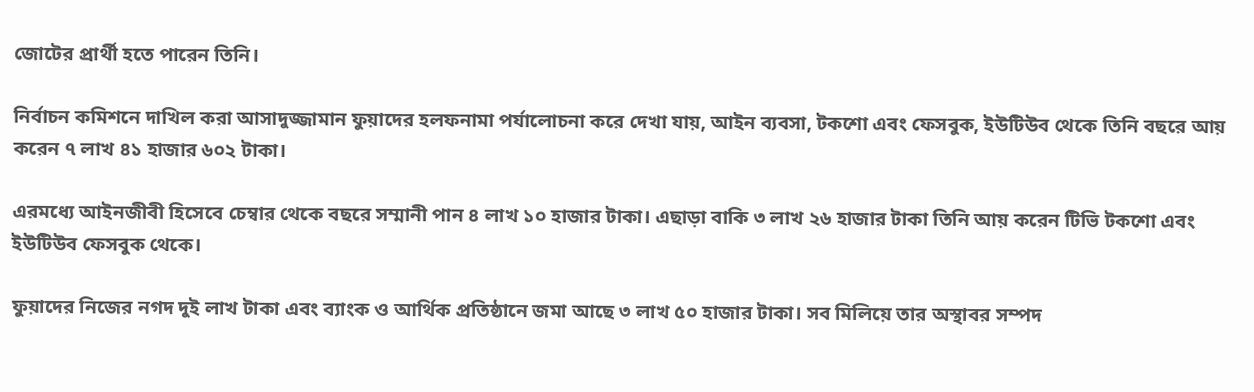জোটের প্রার্থী হতে পারেন তিনি।

নির্বাচন কমিশনে দাখিল করা আসাদুজ্জামান ফুয়াদের হলফনামা পর্যালোচনা করে দেখা যায়, আইন ব্যবসা, টকশো এবং ফেসবুক, ইউটিউব থেকে তিনি বছরে আয় করেন ৭ লাখ ৪১ হাজার ৬০২ টাকা।

এরমধ্যে আইনজীবী হিসেবে চেম্বার থেকে বছরে সম্মানী পান ৪ লাখ ১০ হাজার টাকা। এছাড়া বাকি ৩ লাখ ২৬ হাজার টাকা তিনি আয় করেন টিভি টকশো এবং ইউটিউব ফেসবুক থেকে।

ফুয়াদের নিজের নগদ দুই লাখ টাকা এবং ব্যাংক ও আর্থিক প্রতিষ্ঠানে জমা আছে ৩ লাখ ৫০ হাজার টাকা। সব মিলিয়ে তার অস্থাবর সম্পদ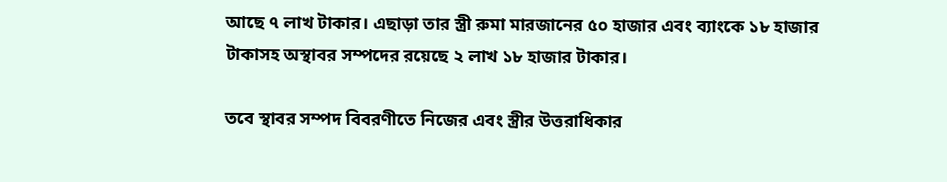আছে ৭ লাখ টাকার। এছাড়া তার স্ত্রী রুমা মারজানের ৫০ হাজার এবং ব্যাংকে ১৮ হাজার টাকাসহ অস্থাবর সম্পদের রয়েছে ২ লাখ ১৮ হাজার টাকার।

তবে স্থাবর সম্পদ বিবরণীতে নিজের এবং স্ত্রীর উত্তরাধিকার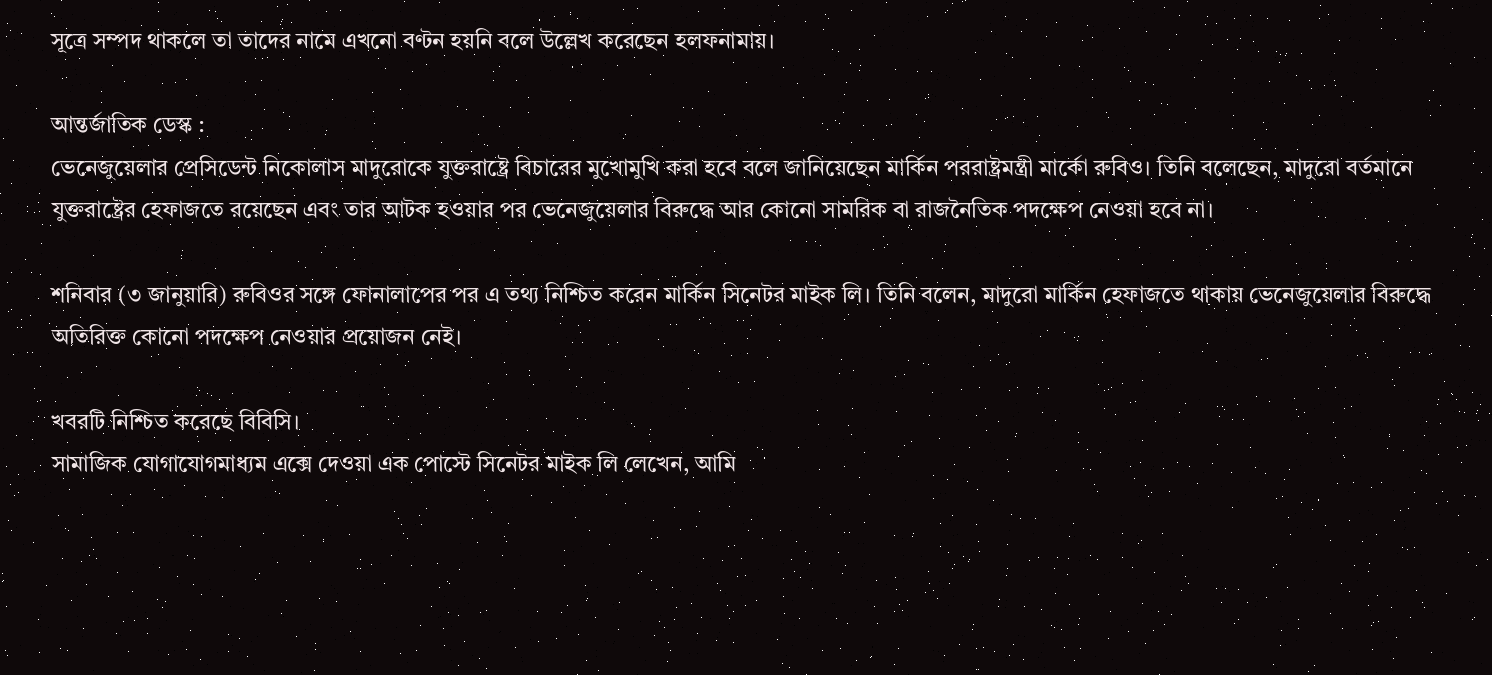সূত্রে সম্পদ থাকলে তা তাদের নামে এখনো বণ্টন হয়নি বলে উল্লেখ করেছেন হলফনামায়।

আন্তর্জাতিক ডেস্ক :
ভেনেজুয়েলার প্রেসিডেন্ট নিকোলাস মাদুরোকে যুক্তরাষ্ট্রে বিচারের মুখোমুখি করা হবে বলে জানিয়েছেন মার্কিন পররাষ্ট্রমন্ত্রী মার্কো রুবিও। তিনি বলেছেন, মাদুরো বর্তমানে যুক্তরাষ্ট্রের হেফাজতে রয়েছেন এবং তার আটক হওয়ার পর ভেনেজুয়েলার বিরুদ্ধে আর কোনো সামরিক বা রাজনৈতিক পদক্ষেপ নেওয়া হবে না।

শনিবার (৩ জানুয়ারি) রুবিওর সঙ্গে ফোনালাপের পর এ তথ্য নিশ্চিত করেন মার্কিন সিনেটর মাইক লি। তিনি বলেন, মাদুরো মার্কিন হেফাজতে থাকায় ভেনেজুয়েলার বিরুদ্ধে অতিরিক্ত কোনো পদক্ষেপ নেওয়ার প্রয়োজন নেই।

খবরটি নিশ্চিত করেছে বিবিসি।
সামাজিক যোগাযোগমাধ্যম এক্সে দেওয়া এক পোস্টে সিনেটর মাইক লি লেখেন, আমি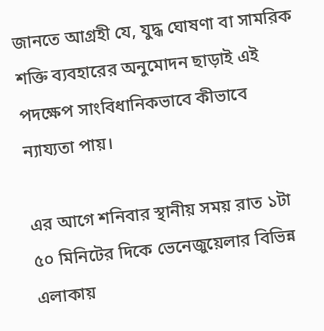জানতে আগ্রহী যে, যুদ্ধ ঘোষণা বা সামরিক শক্তি ব্যবহারের অনুমোদন ছাড়াই এই পদক্ষেপ সাংবিধানিকভাবে কীভাবে ন্যায্যতা পায়।

এর আগে শনিবার স্থানীয় সময় রাত ১টা ৫০ মিনিটের দিকে ভেনেজুয়েলার বিভিন্ন এলাকায়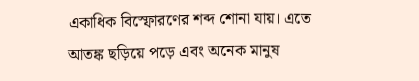একাধিক বিস্ফোরণের শব্দ শোনা যায়। এতে আতঙ্ক ছড়িয়ে পড়ে এবং অনেক মানুষ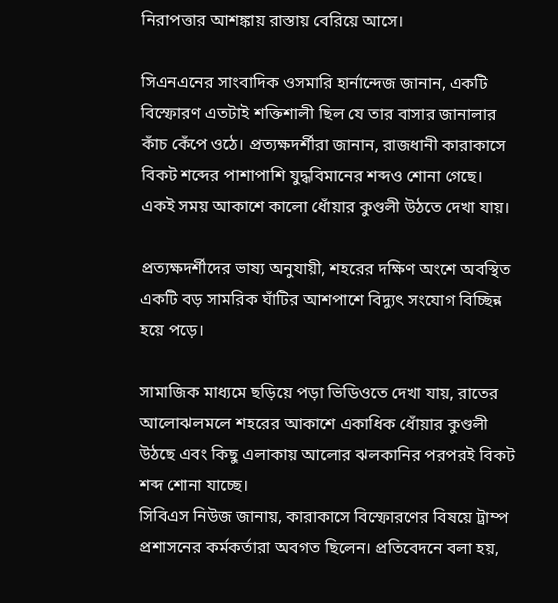নিরাপত্তার আশঙ্কায় রাস্তায় বেরিয়ে আসে।

সিএনএনের সাংবাদিক ওসমারি হার্নান্দেজ জানান, একটি বিস্ফোরণ এতটাই শক্তিশালী ছিল যে তার বাসার জানালার কাঁচ কেঁপে ওঠে। প্রত্যক্ষদর্শীরা জানান, রাজধানী কারাকাসে বিকট শব্দের পাশাপাশি যুদ্ধবিমানের শব্দও শোনা গেছে। একই সময় আকাশে কালো ধোঁয়ার কুণ্ডলী উঠতে দেখা যায়।

প্রত্যক্ষদর্শীদের ভাষ্য অনুযায়ী, শহরের দক্ষিণ অংশে অবস্থিত একটি বড় সামরিক ঘাঁটির আশপাশে বিদ্যুৎ সংযোগ বিচ্ছিন্ন হয়ে পড়ে।

সামাজিক মাধ্যমে ছড়িয়ে পড়া ভিডিওতে দেখা যায়, রাতের আলোঝলমলে শহরের আকাশে একাধিক ধোঁয়ার কুণ্ডলী উঠছে এবং কিছু এলাকায় আলোর ঝলকানির পরপরই বিকট শব্দ শোনা যাচ্ছে।
সিবিএস নিউজ জানায়, কারাকাসে বিস্ফোরণের বিষয়ে ট্রাম্প প্রশাসনের কর্মকর্তারা অবগত ছিলেন। প্রতিবেদনে বলা হয়,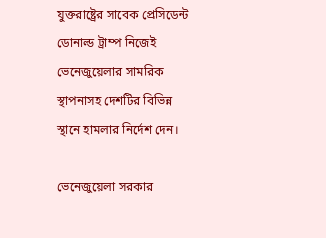যুক্তরাষ্ট্রের সাবেক প্রেসিডেন্ট ডোনাল্ড ট্রাম্প নিজেই ভেনেজুয়েলার সামরিক স্থাপনাসহ দেশটির বিভিন্ন স্থানে হামলার নির্দেশ দেন।

ভেনেজুয়েলা সরকার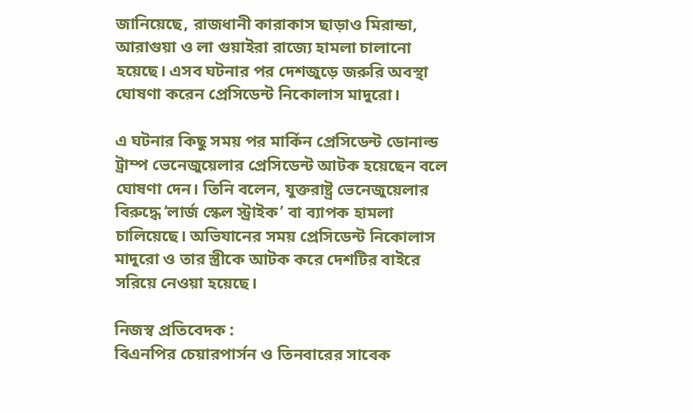জানিয়েছে, রাজধানী কারাকাস ছাড়াও মিরান্ডা, আরাগুয়া ও লা গুয়াইরা রাজ্যে হামলা চালানো হয়েছে। এসব ঘটনার পর দেশজুড়ে জরুরি অবস্থা ঘোষণা করেন প্রেসিডেন্ট নিকোলাস মাদুরো।

এ ঘটনার কিছু সময় পর মার্কিন প্রেসিডেন্ট ডোনাল্ড ট্রাম্প ভেনেজুয়েলার প্রেসিডেন্ট আটক হয়েছেন বলে ঘোষণা দেন। তিনি বলেন, যুক্তরাষ্ট্র ভেনেজুয়েলার বিরুদ্ধে ‘লার্জ স্কেল স্ট্রাইক’ বা ব্যাপক হামলা চালিয়েছে। অভিযানের সময় প্রেসিডেন্ট নিকোলাস মাদুরো ও তার স্ত্রীকে আটক করে দেশটির বাইরে সরিয়ে নেওয়া হয়েছে।

নিজস্ব প্রতিবেদক :
বিএনপির চেয়ারপার্সন ও তিনবারের সাবেক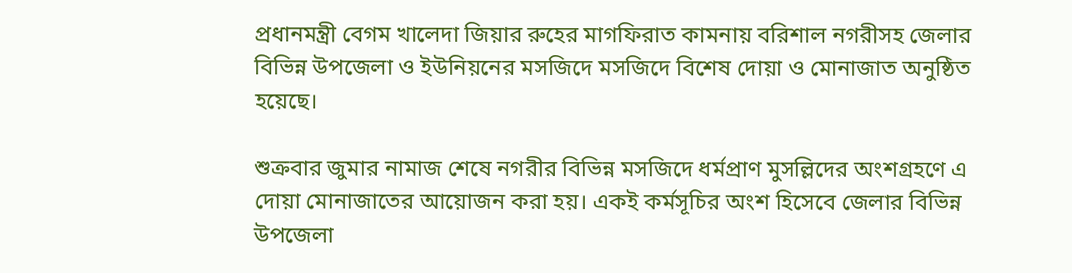প্রধানমন্ত্রী বেগম খালেদা জিয়ার রুহের মাগফিরাত কামনায় বরিশাল নগরীসহ জেলার বিভিন্ন উপজেলা ও ইউনিয়নের মসজিদে মসজিদে বিশেষ দোয়া ও মোনাজাত অনুষ্ঠিত হয়েছে।

শুক্রবার জুমার নামাজ শেষে নগরীর বিভিন্ন মসজিদে ধর্মপ্রাণ মুসল্লিদের অংশগ্রহণে এ দোয়া মোনাজাতের আয়োজন করা হয়। একই কর্মসূচির অংশ হিসেবে জেলার বিভিন্ন উপজেলা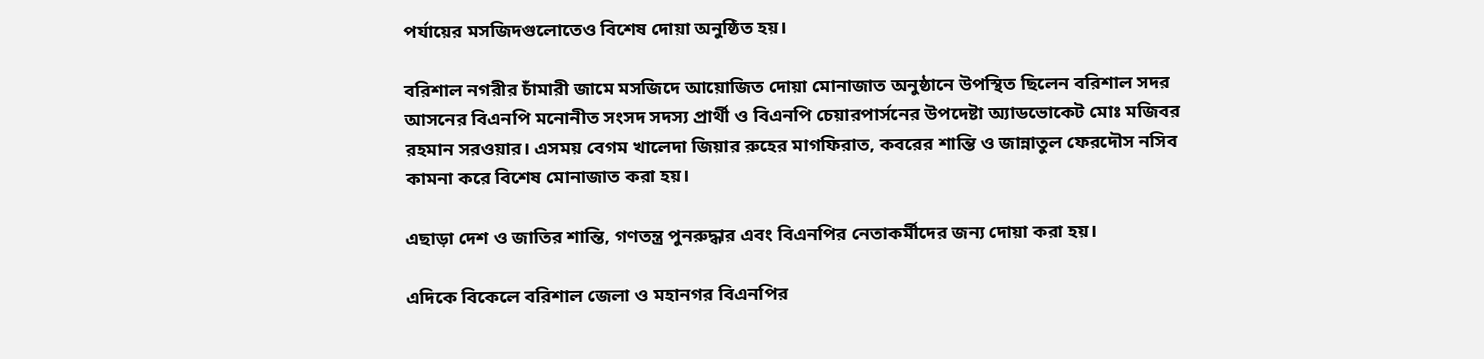পর্যায়ের মসজিদগুলোতেও বিশেষ দোয়া অনুষ্ঠিত হয়।

বরিশাল নগরীর চাঁমারী জামে মসজিদে আয়োজিত দোয়া মোনাজাত অনুষ্ঠানে উপস্থিত ছিলেন বরিশাল সদর আসনের বিএনপি মনোনীত সংসদ সদস্য প্রার্থী ও বিএনপি চেয়ারপার্সনের উপদেষ্টা অ্যাডভোকেট মোঃ মজিবর রহমান সরওয়ার। এসময় বেগম খালেদা জিয়ার রুহের মাগফিরাত, কবরের শান্তি ও জান্নাতুল ফেরদৌস নসিব কামনা করে বিশেষ মোনাজাত করা হয়।

এছাড়া দেশ ও জাতির শান্তি, গণতন্ত্র পুনরুদ্ধার এবং বিএনপির নেতাকর্মীদের জন্য দোয়া করা হয়।

এদিকে বিকেলে বরিশাল জেলা ও মহানগর বিএনপির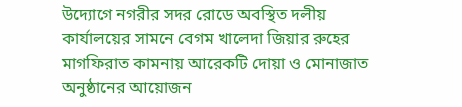উদ্যোগে নগরীর সদর রোডে অবস্থিত দলীয় কার্যালয়ের সামনে বেগম খালেদা জিয়ার রুহের মাগফিরাত কামনায় আরেকটি দোয়া ও মোনাজাত অনুষ্ঠানের আয়োজন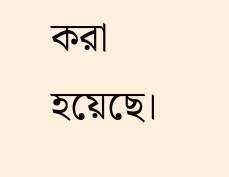করা হয়েছে।